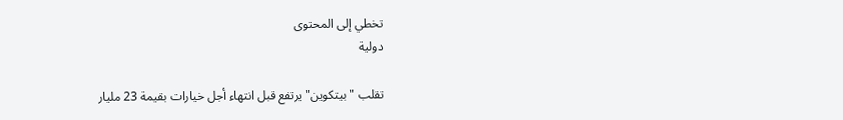تخطي إلى المحتوى
دولية

تقلب "بيتكوين" يرتفع قبل انتهاء أجل خيارات بقيمة 23 مليار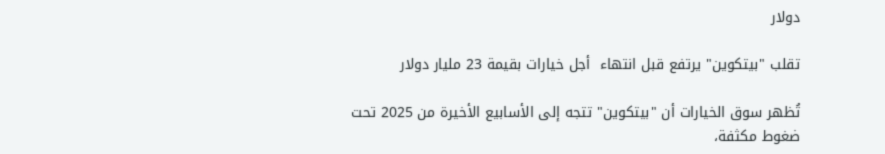دولار

تقلب "بيتكوين" يرتفع قبل انتهاء  أجل خيارات بقيمة 23 مليار دولار

تُظهر سوق الخيارات أن "بيتكوين" تتجه إلى الأسابيع الأخيرة من 2025 تحت ضغوط مكثفة،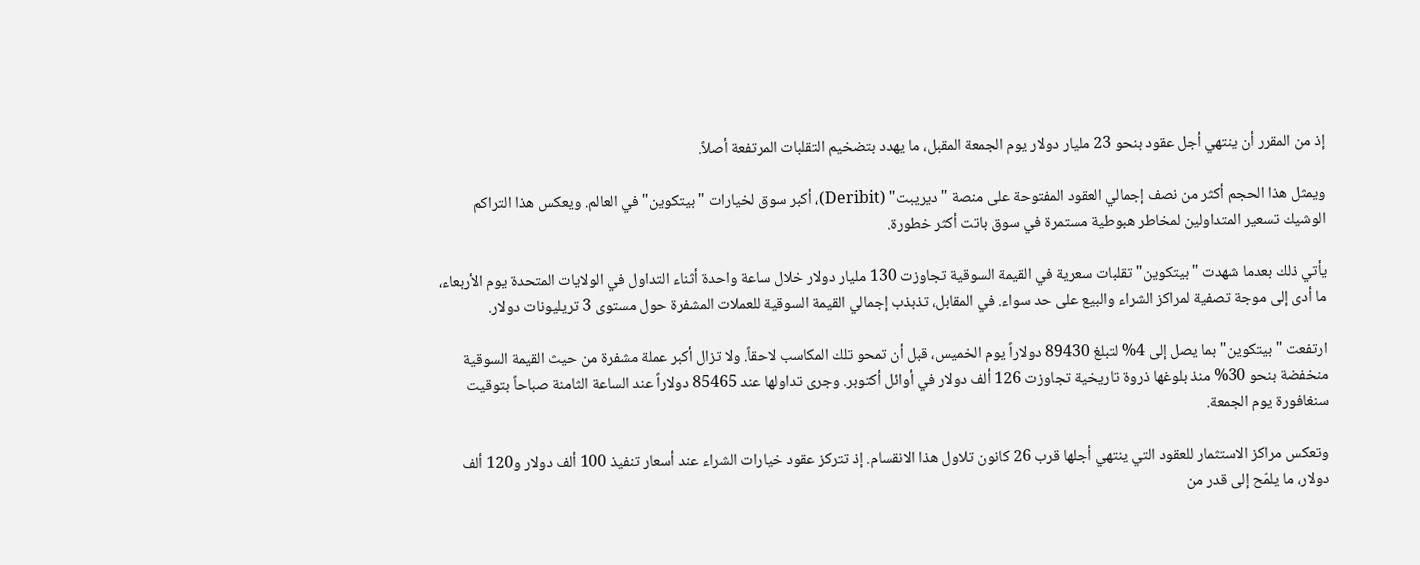إذ من المقرر أن ينتهي أجل عقود بنحو 23 مليار دولار يوم الجمعة المقبل، ما يهدد بتضخيم التقلبات المرتفعة أصلاً.

ويمثل هذا الحجم أكثر من نصف إجمالي العقود المفتوحة على منصة "ديريبت" (Deribit)، أكبر سوق لخيارات "بيتكوين" في العالم. ويعكس هذا التراكم الوشيك تسعير المتداولين لمخاطر هبوطية مستمرة في سوق باتت أكثر خطورة.

يأتي ذلك بعدما شهدت "بيتكوين" تقلبات سعرية في القيمة السوقية تجاوزت 130 مليار دولار خلال ساعة واحدة أثناء التداول في الولايات المتحدة يوم الأربعاء، ما أدى إلى موجة تصفية لمراكز الشراء والبيع على حد سواء. في المقابل، تذبذب إجمالي القيمة السوقية للعملات المشفرة حول مستوى 3 تريليونات دولار.

ارتفعت "بيتكوين" بما يصل إلى 4% لتبلغ 89430 دولاراً يوم الخميس، قبل أن تمحو تلك المكاسب لاحقاً. ولا تزال أكبر عملة مشفرة من حيث القيمة السوقية منخفضة بنحو 30% منذ بلوغها ذروة تاريخية تجاوزت 126 ألف دولار في أوائل أكتوبر. وجرى تداولها عند 85465 دولاراً عند الساعة الثامنة صباحاً بتوقيت سنغافورة يوم الجمعة.

وتعكس مراكز الاستثمار للعقود التي ينتهي أجلها قرب 26 كانون تلاول هذا الانقسام. إذ تتركز عقود خيارات الشراء عند أسعار تنفيذ 100 ألف دولار و120 ألف دولار، ما يلمّح إلى قدر من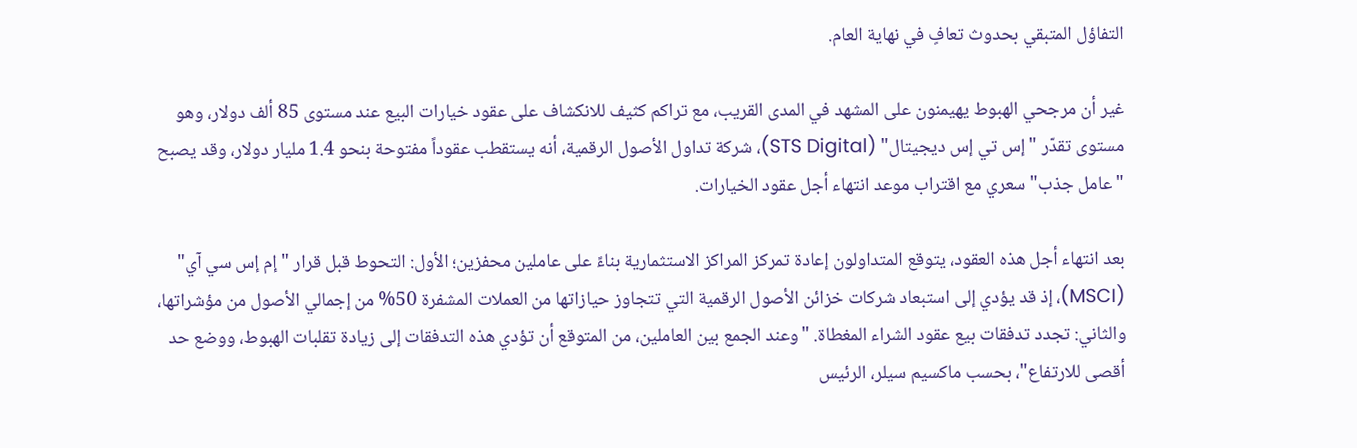التفاؤل المتبقي بحدوث تعافٍ في نهاية العام.

غير أن مرجحي الهبوط يهيمنون على المشهد في المدى القريب، مع تراكم كثيف للانكشاف على عقود خيارات البيع عند مستوى 85 ألف دولار، وهو مستوى تقدّر "إس تي إس ديجيتال" (STS Digital)، شركة تداول الأصول الرقمية، أنه يستقطب عقوداً مفتوحة بنحو 1.4 مليار دولار، وقد يصبح "عامل جذب" سعري مع اقتراب موعد انتهاء أجل عقود الخيارات.

بعد انتهاء أجل هذه العقود، يتوقع المتداولون إعادة تمركز المراكز الاستثمارية بناءً على عاملين محفزين؛ الأول: التحوط قبل قرار "إم إس سي آي" (MSCI)، إذ قد يؤدي إلى استبعاد شركات خزائن الأصول الرقمية التي تتجاوز حيازاتها من العملات المشفرة 50% من إجمالي الأصول من مؤشراتها، والثاني: تجدد تدفقات بيع عقود الشراء المغطاة. "وعند الجمع بين العاملين، من المتوقع أن تؤدي هذه التدفقات إلى زيادة تقلبات الهبوط، ووضع حد أقصى للارتفاع"، بحسب ماكسيم سيلر، الرئيس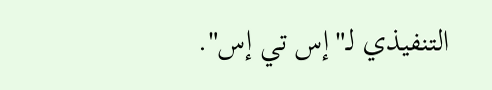التنفيذي لـ"إس تي إس".